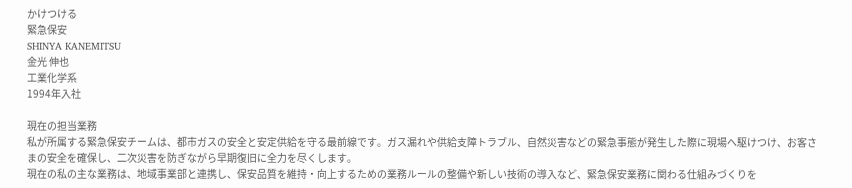かけつける
緊急保安
SHINYA KANEMITSU
金光 伸也
工業化学系
1994年入社

現在の担当業務
私が所属する緊急保安チームは、都市ガスの安全と安定供給を守る最前線です。ガス漏れや供給支障トラブル、自然災害などの緊急事態が発生した際に現場へ駆けつけ、お客さまの安全を確保し、二次災害を防ぎながら早期復旧に全力を尽くします。
現在の私の主な業務は、地域事業部と連携し、保安品質を維持・向上するための業務ルールの整備や新しい技術の導入など、緊急保安業務に関わる仕組みづくりを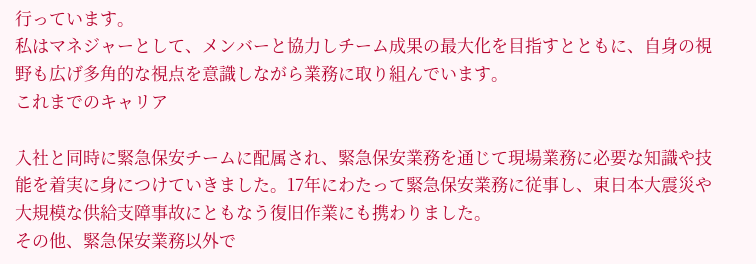行っています。
私はマネジャーとして、メンバーと協力しチーム成果の最大化を目指すとともに、自身の視野も広げ多角的な視点を意識しながら業務に取り組んでいます。
これまでのキャリア

入社と同時に緊急保安チームに配属され、緊急保安業務を通じて現場業務に必要な知識や技能を着実に身につけていきました。17年にわたって緊急保安業務に従事し、東日本大震災や大規模な供給支障事故にともなう復旧作業にも携わりました。
その他、緊急保安業務以外で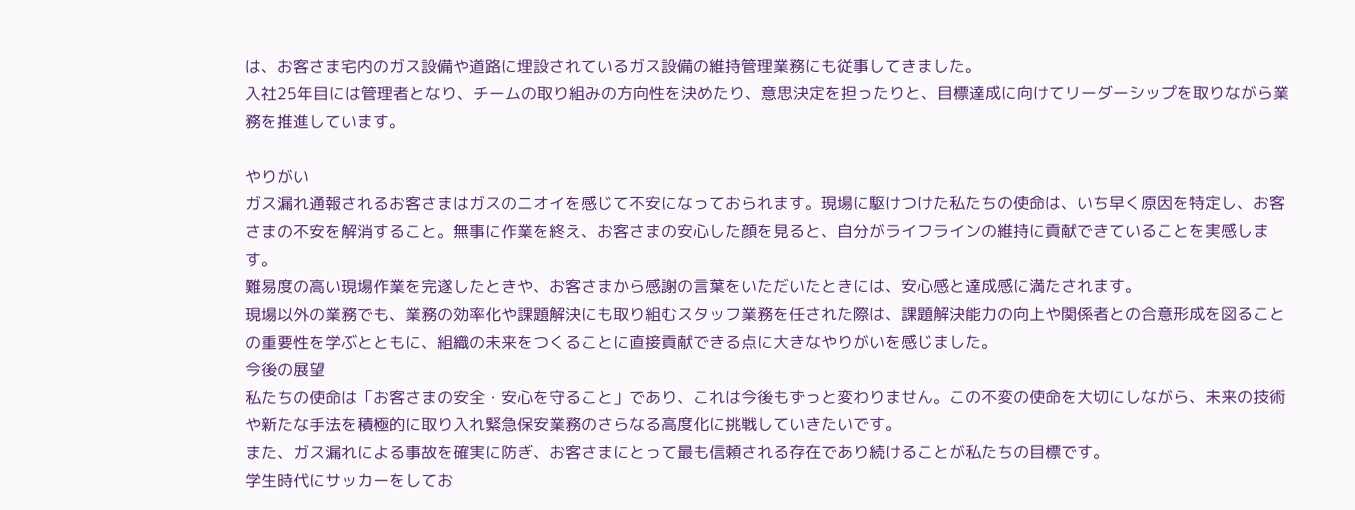は、お客さま宅内のガス設備や道路に埋設されているガス設備の維持管理業務にも従事してきました。
入社25年目には管理者となり、チームの取り組みの方向性を決めたり、意思決定を担ったりと、目標達成に向けてリーダーシップを取りながら業務を推進しています。

やりがい
ガス漏れ通報されるお客さまはガスのニオイを感じて不安になっておられます。現場に駆けつけた私たちの使命は、いち早く原因を特定し、お客さまの不安を解消すること。無事に作業を終え、お客さまの安心した顔を見ると、自分がライフラインの維持に貢献できていることを実感します。
難易度の高い現場作業を完遂したときや、お客さまから感謝の言葉をいただいたときには、安心感と達成感に満たされます。
現場以外の業務でも、業務の効率化や課題解決にも取り組むスタッフ業務を任された際は、課題解決能力の向上や関係者との合意形成を図ることの重要性を学ぶとともに、組織の未来をつくることに直接貢献できる点に大きなやりがいを感じました。
今後の展望
私たちの使命は「お客さまの安全・安心を守ること」であり、これは今後もずっと変わりません。この不変の使命を大切にしながら、未来の技術や新たな手法を積極的に取り入れ緊急保安業務のさらなる高度化に挑戦していきたいです。
また、ガス漏れによる事故を確実に防ぎ、お客さまにとって最も信頼される存在であり続けることが私たちの目標です。
学生時代にサッカーをしてお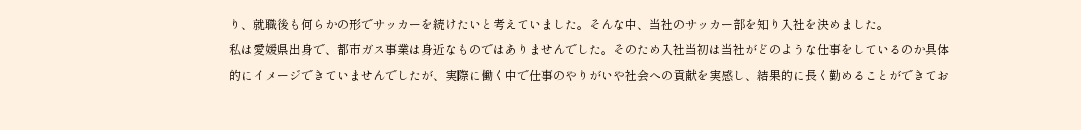り、就職後も何らかの形でサッカーを続けたいと考えていました。そんな中、当社のサッカー部を知り入社を決めました。
私は愛媛県出身で、都市ガス事業は身近なものではありませんでした。そのため入社当初は当社がどのような仕事をしているのか具体的にイメージできていませんでしたが、実際に働く中で仕事のやりがいや社会への貢献を実感し、結果的に長く勤めることができてお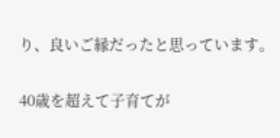り、良いご縁だったと思っています。

40歳を超えて子育てが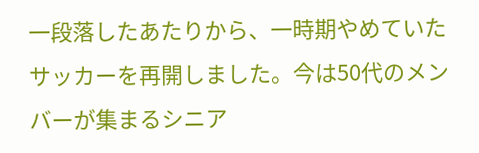一段落したあたりから、一時期やめていたサッカーを再開しました。今は50代のメンバーが集まるシニア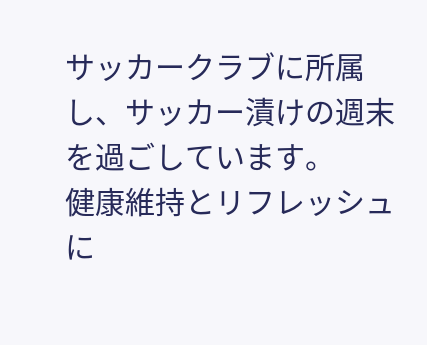サッカークラブに所属し、サッカー漬けの週末を過ごしています。
健康維持とリフレッシュに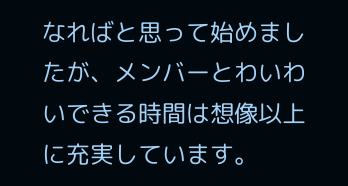なればと思って始めましたが、メンバーとわいわいできる時間は想像以上に充実しています。